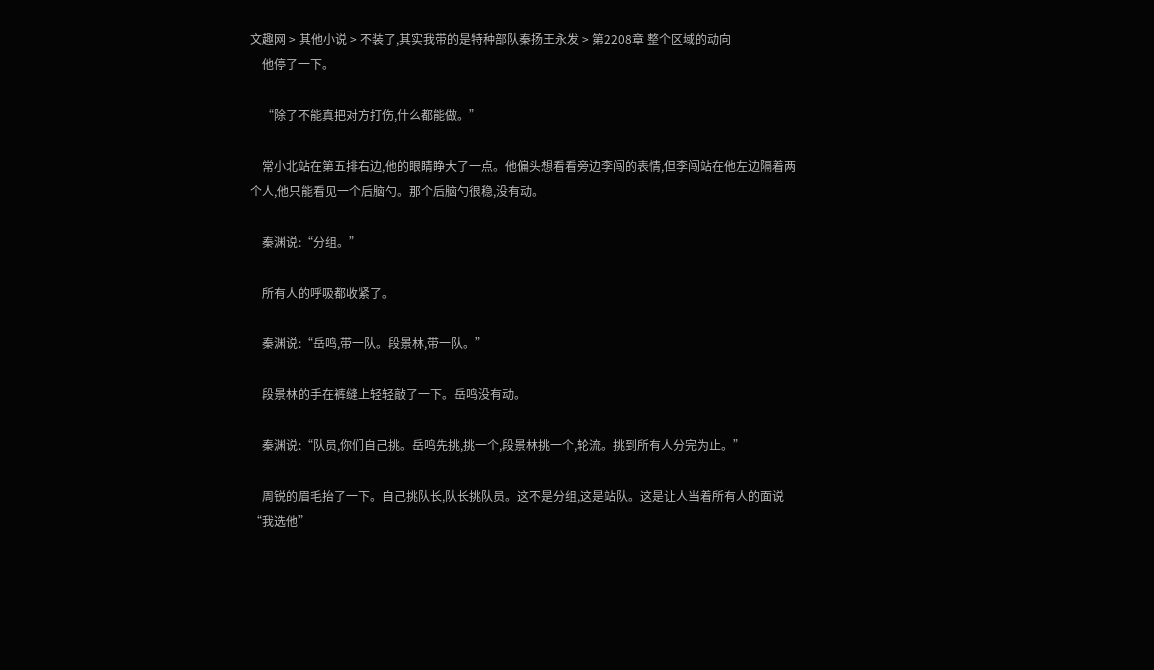文趣网 > 其他小说 > 不装了,其实我带的是特种部队秦扬王永发 > 第2208章 整个区域的动向
    他停了一下。

    “除了不能真把对方打伤,什么都能做。”

    常小北站在第五排右边,他的眼睛睁大了一点。他偏头想看看旁边李闯的表情,但李闯站在他左边隔着两个人,他只能看见一个后脑勺。那个后脑勺很稳,没有动。

    秦渊说:“分组。”

    所有人的呼吸都收紧了。

    秦渊说:“岳鸣,带一队。段景林,带一队。”

    段景林的手在裤缝上轻轻敲了一下。岳鸣没有动。

    秦渊说:“队员,你们自己挑。岳鸣先挑,挑一个,段景林挑一个,轮流。挑到所有人分完为止。”

    周锐的眉毛抬了一下。自己挑队长,队长挑队员。这不是分组,这是站队。这是让人当着所有人的面说“我选他”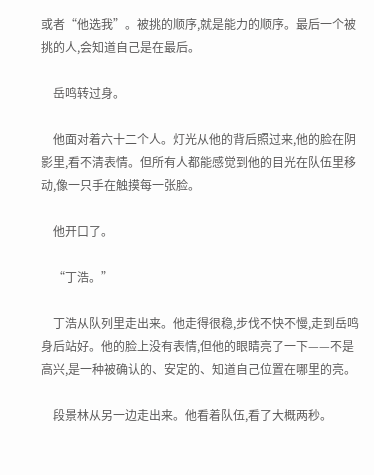或者“他选我”。被挑的顺序,就是能力的顺序。最后一个被挑的人,会知道自己是在最后。

    岳鸣转过身。

    他面对着六十二个人。灯光从他的背后照过来,他的脸在阴影里,看不清表情。但所有人都能感觉到他的目光在队伍里移动,像一只手在触摸每一张脸。

    他开口了。

    “丁浩。”

    丁浩从队列里走出来。他走得很稳,步伐不快不慢,走到岳鸣身后站好。他的脸上没有表情,但他的眼睛亮了一下——不是高兴,是一种被确认的、安定的、知道自己位置在哪里的亮。

    段景林从另一边走出来。他看着队伍,看了大概两秒。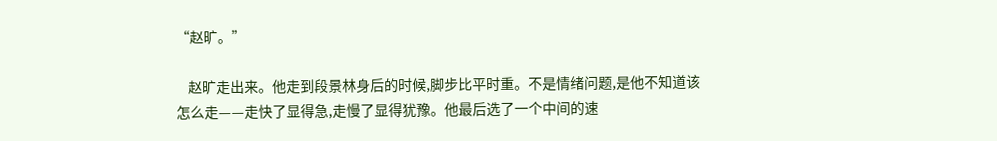“赵旷。”

    赵旷走出来。他走到段景林身后的时候,脚步比平时重。不是情绪问题,是他不知道该怎么走——走快了显得急,走慢了显得犹豫。他最后选了一个中间的速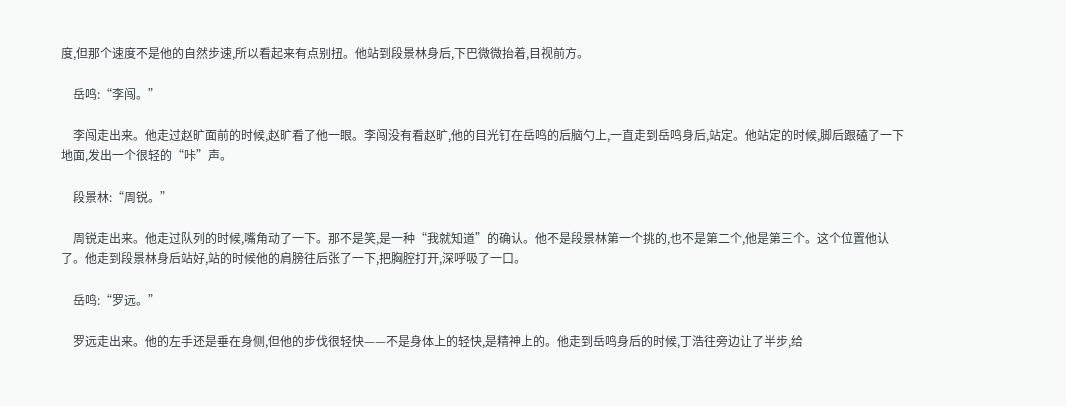度,但那个速度不是他的自然步速,所以看起来有点别扭。他站到段景林身后,下巴微微抬着,目视前方。

    岳鸣:“李闯。”

    李闯走出来。他走过赵旷面前的时候,赵旷看了他一眼。李闯没有看赵旷,他的目光钉在岳鸣的后脑勺上,一直走到岳鸣身后,站定。他站定的时候,脚后跟磕了一下地面,发出一个很轻的“咔”声。

    段景林:“周锐。”

    周锐走出来。他走过队列的时候,嘴角动了一下。那不是笑,是一种“我就知道”的确认。他不是段景林第一个挑的,也不是第二个,他是第三个。这个位置他认了。他走到段景林身后站好,站的时候他的肩膀往后张了一下,把胸腔打开,深呼吸了一口。

    岳鸣:“罗远。”

    罗远走出来。他的左手还是垂在身侧,但他的步伐很轻快——不是身体上的轻快,是精神上的。他走到岳鸣身后的时候,丁浩往旁边让了半步,给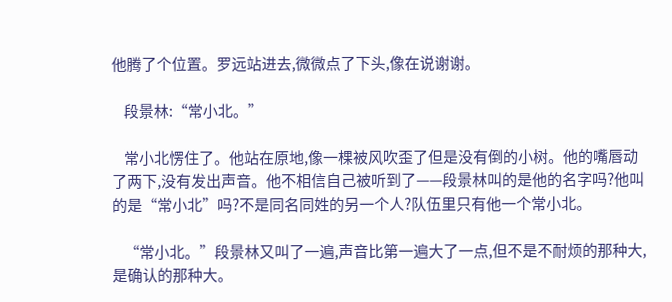他腾了个位置。罗远站进去,微微点了下头,像在说谢谢。

    段景林:“常小北。”

    常小北愣住了。他站在原地,像一棵被风吹歪了但是没有倒的小树。他的嘴唇动了两下,没有发出声音。他不相信自己被听到了——段景林叫的是他的名字吗?他叫的是“常小北”吗?不是同名同姓的另一个人?队伍里只有他一个常小北。

    “常小北。”段景林又叫了一遍,声音比第一遍大了一点,但不是不耐烦的那种大,是确认的那种大。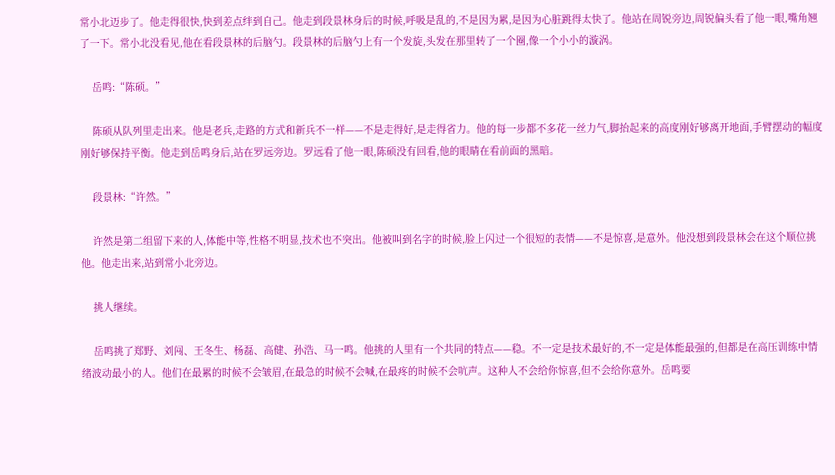常小北迈步了。他走得很快,快到差点绊到自己。他走到段景林身后的时候,呼吸是乱的,不是因为累,是因为心脏跳得太快了。他站在周锐旁边,周锐偏头看了他一眼,嘴角翘了一下。常小北没看见,他在看段景林的后脑勺。段景林的后脑勺上有一个发旋,头发在那里转了一个圈,像一个小小的漩涡。

    岳鸣:“陈硕。”

    陈硕从队列里走出来。他是老兵,走路的方式和新兵不一样——不是走得好,是走得省力。他的每一步都不多花一丝力气,脚抬起来的高度刚好够离开地面,手臂摆动的幅度刚好够保持平衡。他走到岳鸣身后,站在罗远旁边。罗远看了他一眼,陈硕没有回看,他的眼睛在看前面的黑暗。

    段景林:“许然。”

    许然是第二组留下来的人,体能中等,性格不明显,技术也不突出。他被叫到名字的时候,脸上闪过一个很短的表情——不是惊喜,是意外。他没想到段景林会在这个顺位挑他。他走出来,站到常小北旁边。

    挑人继续。

    岳鸣挑了郑野、刘闯、王冬生、杨磊、高健、孙浩、马一鸣。他挑的人里有一个共同的特点——稳。不一定是技术最好的,不一定是体能最强的,但都是在高压训练中情绪波动最小的人。他们在最累的时候不会皱眉,在最急的时候不会喊,在最疼的时候不会吭声。这种人不会给你惊喜,但不会给你意外。岳鸣要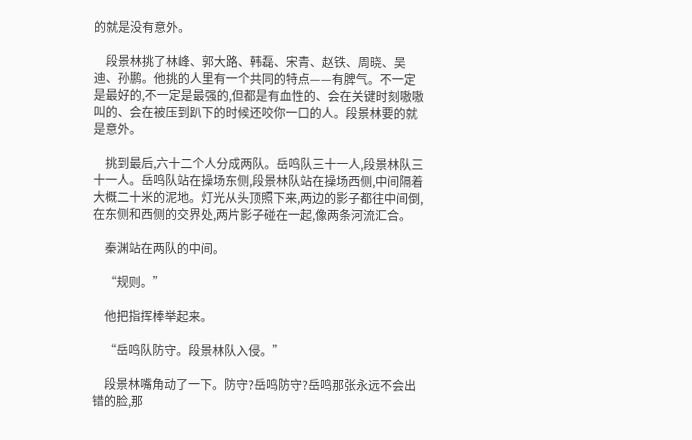的就是没有意外。

    段景林挑了林峰、郭大路、韩磊、宋青、赵铁、周晓、吴迪、孙鹏。他挑的人里有一个共同的特点——有脾气。不一定是最好的,不一定是最强的,但都是有血性的、会在关键时刻嗷嗷叫的、会在被压到趴下的时候还咬你一口的人。段景林要的就是意外。

    挑到最后,六十二个人分成两队。岳鸣队三十一人,段景林队三十一人。岳鸣队站在操场东侧,段景林队站在操场西侧,中间隔着大概二十米的泥地。灯光从头顶照下来,两边的影子都往中间倒,在东侧和西侧的交界处,两片影子碰在一起,像两条河流汇合。

    秦渊站在两队的中间。

    “规则。”

    他把指挥棒举起来。

    “岳鸣队防守。段景林队入侵。”

    段景林嘴角动了一下。防守?岳鸣防守?岳鸣那张永远不会出错的脸,那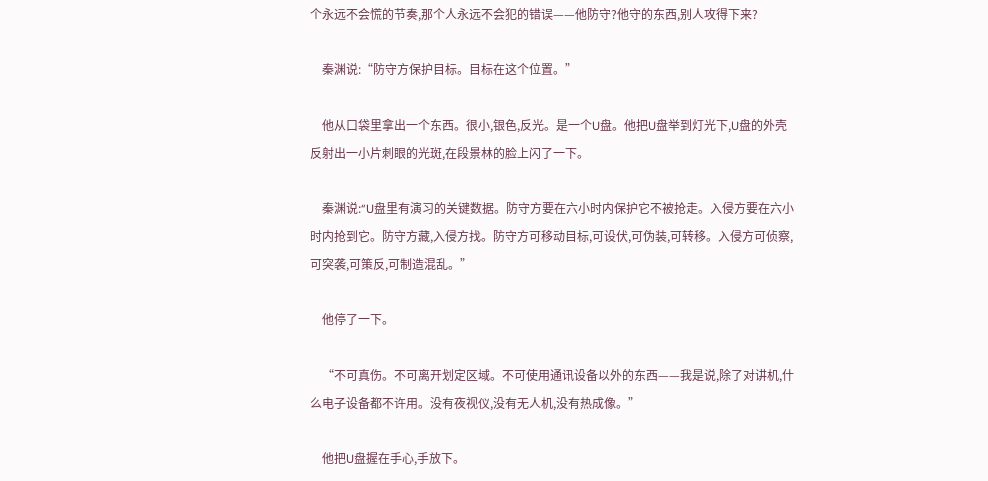个永远不会慌的节奏,那个人永远不会犯的错误——他防守?他守的东西,别人攻得下来?

    秦渊说:“防守方保护目标。目标在这个位置。”

    他从口袋里拿出一个东西。很小,银色,反光。是一个U盘。他把U盘举到灯光下,U盘的外壳反射出一小片刺眼的光斑,在段景林的脸上闪了一下。

    秦渊说:“U盘里有演习的关键数据。防守方要在六小时内保护它不被抢走。入侵方要在六小时内抢到它。防守方藏,入侵方找。防守方可移动目标,可设伏,可伪装,可转移。入侵方可侦察,可突袭,可策反,可制造混乱。”

    他停了一下。

    “不可真伤。不可离开划定区域。不可使用通讯设备以外的东西——我是说,除了对讲机,什么电子设备都不许用。没有夜视仪,没有无人机,没有热成像。”

    他把U盘握在手心,手放下。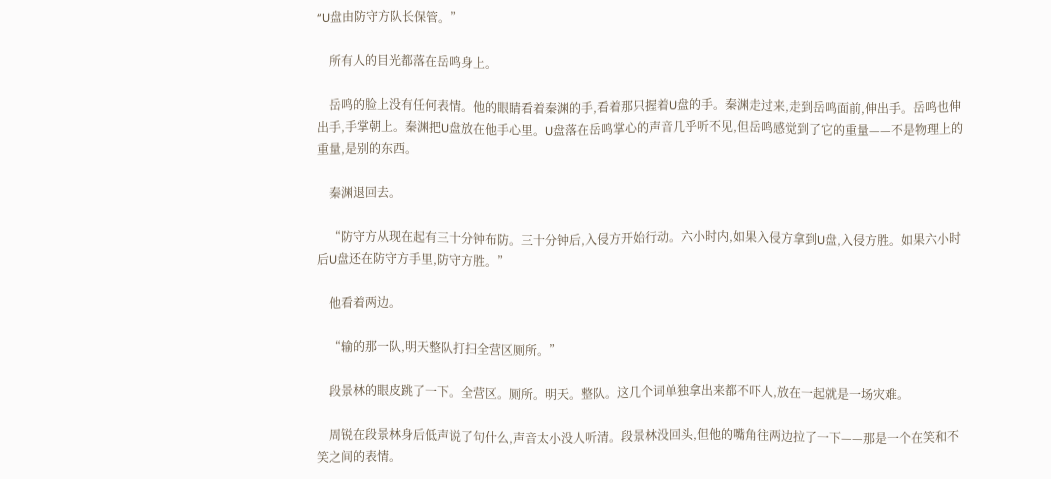“U盘由防守方队长保管。”

    所有人的目光都落在岳鸣身上。

    岳鸣的脸上没有任何表情。他的眼睛看着秦渊的手,看着那只握着U盘的手。秦渊走过来,走到岳鸣面前,伸出手。岳鸣也伸出手,手掌朝上。秦渊把U盘放在他手心里。U盘落在岳鸣掌心的声音几乎听不见,但岳鸣感觉到了它的重量——不是物理上的重量,是别的东西。

    秦渊退回去。

    “防守方从现在起有三十分钟布防。三十分钟后,入侵方开始行动。六小时内,如果入侵方拿到U盘,入侵方胜。如果六小时后U盘还在防守方手里,防守方胜。”

    他看着两边。

    “输的那一队,明天整队打扫全营区厕所。”

    段景林的眼皮跳了一下。全营区。厕所。明天。整队。这几个词单独拿出来都不吓人,放在一起就是一场灾难。

    周锐在段景林身后低声说了句什么,声音太小没人听清。段景林没回头,但他的嘴角往两边拉了一下——那是一个在笑和不笑之间的表情。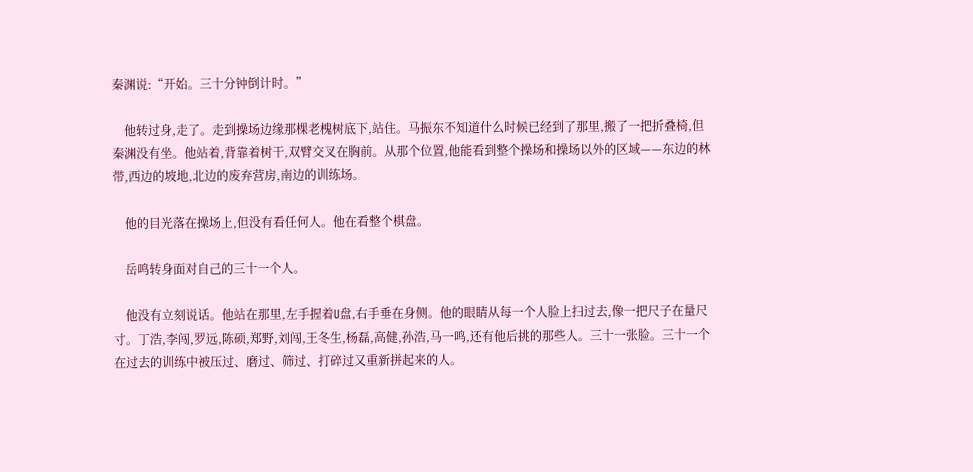秦渊说:“开始。三十分钟倒计时。”

    他转过身,走了。走到操场边缘那棵老槐树底下,站住。马振东不知道什么时候已经到了那里,搬了一把折叠椅,但秦渊没有坐。他站着,背靠着树干,双臂交叉在胸前。从那个位置,他能看到整个操场和操场以外的区域——东边的林带,西边的坡地,北边的废弃营房,南边的训练场。

    他的目光落在操场上,但没有看任何人。他在看整个棋盘。

    岳鸣转身面对自己的三十一个人。

    他没有立刻说话。他站在那里,左手握着U盘,右手垂在身侧。他的眼睛从每一个人脸上扫过去,像一把尺子在量尺寸。丁浩,李闯,罗远,陈硕,郑野,刘闯,王冬生,杨磊,高健,孙浩,马一鸣,还有他后挑的那些人。三十一张脸。三十一个在过去的训练中被压过、磨过、筛过、打碎过又重新拼起来的人。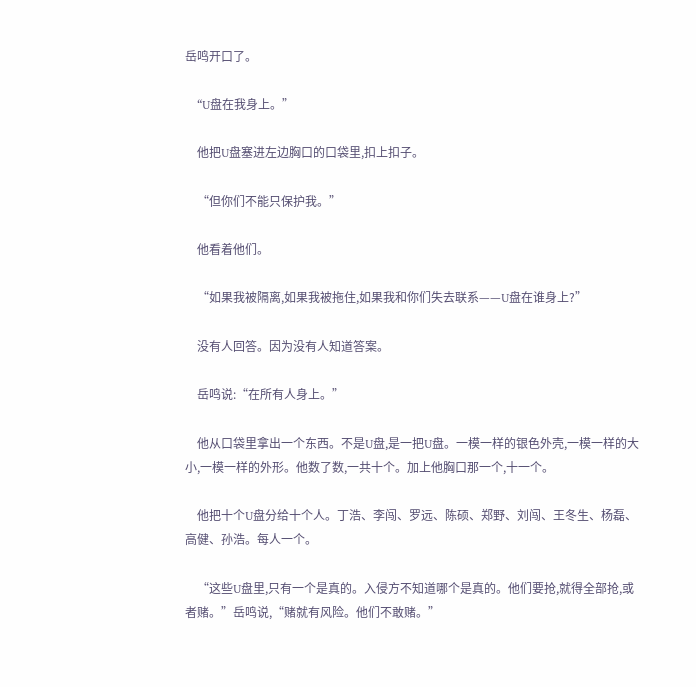岳鸣开口了。

    “U盘在我身上。”

    他把U盘塞进左边胸口的口袋里,扣上扣子。

    “但你们不能只保护我。”

    他看着他们。

    “如果我被隔离,如果我被拖住,如果我和你们失去联系——U盘在谁身上?”

    没有人回答。因为没有人知道答案。

    岳鸣说:“在所有人身上。”

    他从口袋里拿出一个东西。不是U盘,是一把U盘。一模一样的银色外壳,一模一样的大小,一模一样的外形。他数了数,一共十个。加上他胸口那一个,十一个。

    他把十个U盘分给十个人。丁浩、李闯、罗远、陈硕、郑野、刘闯、王冬生、杨磊、高健、孙浩。每人一个。

    “这些U盘里,只有一个是真的。入侵方不知道哪个是真的。他们要抢,就得全部抢,或者赌。”岳鸣说,“赌就有风险。他们不敢赌。”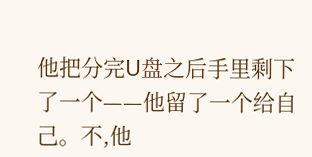他把分完U盘之后手里剩下了一个——他留了一个给自己。不,他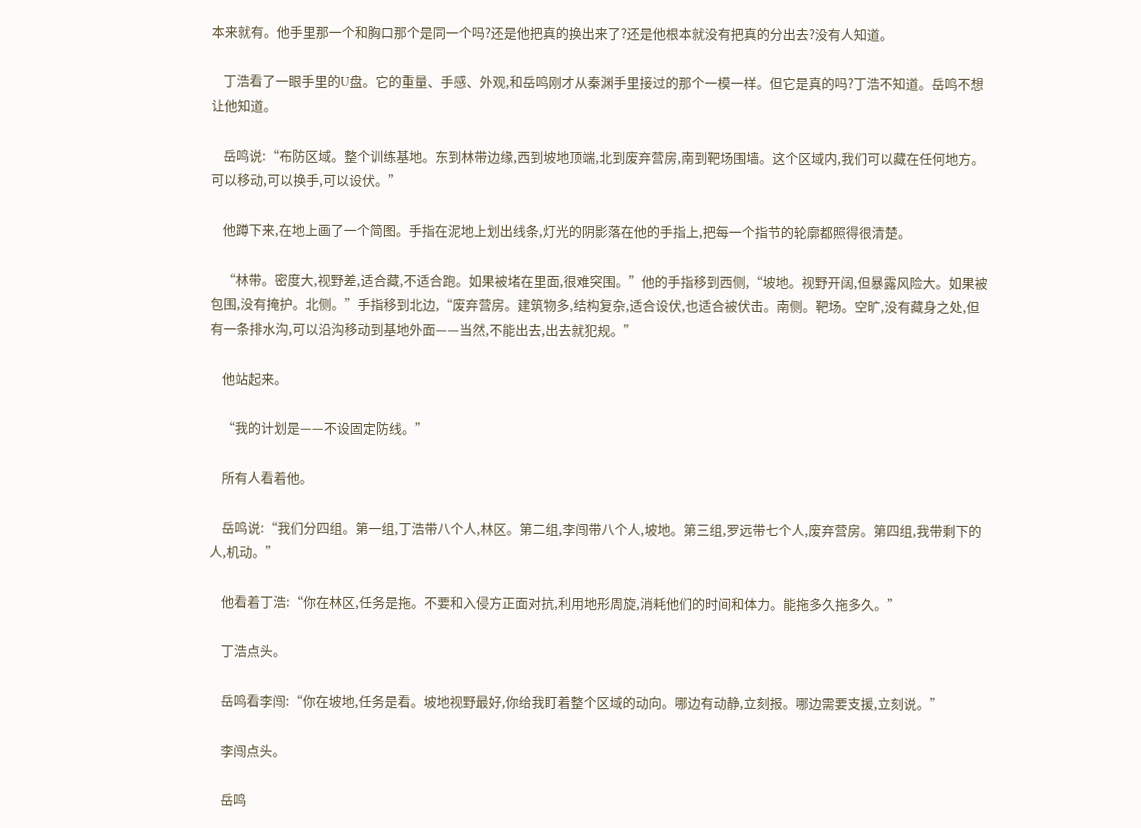本来就有。他手里那一个和胸口那个是同一个吗?还是他把真的换出来了?还是他根本就没有把真的分出去?没有人知道。

    丁浩看了一眼手里的U盘。它的重量、手感、外观,和岳鸣刚才从秦渊手里接过的那个一模一样。但它是真的吗?丁浩不知道。岳鸣不想让他知道。

    岳鸣说:“布防区域。整个训练基地。东到林带边缘,西到坡地顶端,北到废弃营房,南到靶场围墙。这个区域内,我们可以藏在任何地方。可以移动,可以换手,可以设伏。”

    他蹲下来,在地上画了一个简图。手指在泥地上划出线条,灯光的阴影落在他的手指上,把每一个指节的轮廓都照得很清楚。

    “林带。密度大,视野差,适合藏,不适合跑。如果被堵在里面,很难突围。”他的手指移到西侧,“坡地。视野开阔,但暴露风险大。如果被包围,没有掩护。北侧。”手指移到北边,“废弃营房。建筑物多,结构复杂,适合设伏,也适合被伏击。南侧。靶场。空旷,没有藏身之处,但有一条排水沟,可以沿沟移动到基地外面——当然,不能出去,出去就犯规。”

    他站起来。

    “我的计划是——不设固定防线。”

    所有人看着他。

    岳鸣说:“我们分四组。第一组,丁浩带八个人,林区。第二组,李闯带八个人,坡地。第三组,罗远带七个人,废弃营房。第四组,我带剩下的人,机动。”

    他看着丁浩:“你在林区,任务是拖。不要和入侵方正面对抗,利用地形周旋,消耗他们的时间和体力。能拖多久拖多久。”

    丁浩点头。

    岳鸣看李闯:“你在坡地,任务是看。坡地视野最好,你给我盯着整个区域的动向。哪边有动静,立刻报。哪边需要支援,立刻说。”

    李闯点头。

    岳鸣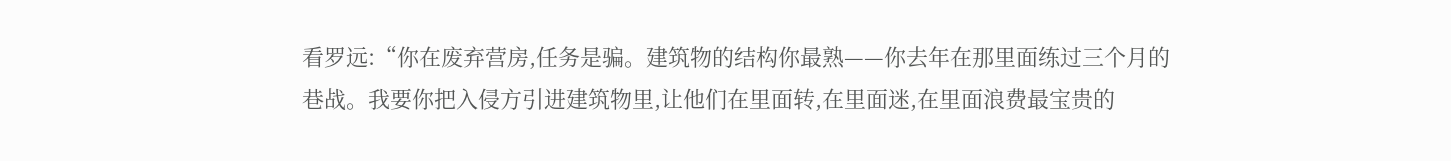看罗远:“你在废弃营房,任务是骗。建筑物的结构你最熟——你去年在那里面练过三个月的巷战。我要你把入侵方引进建筑物里,让他们在里面转,在里面迷,在里面浪费最宝贵的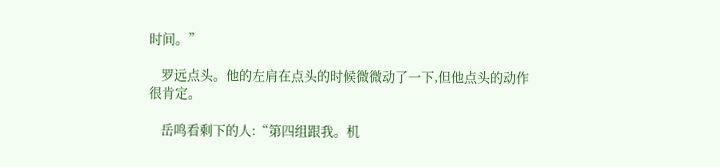时间。”

    罗远点头。他的左肩在点头的时候微微动了一下,但他点头的动作很肯定。

    岳鸣看剩下的人:“第四组跟我。机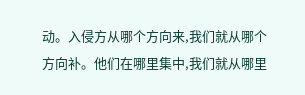动。入侵方从哪个方向来,我们就从哪个方向补。他们在哪里集中,我们就从哪里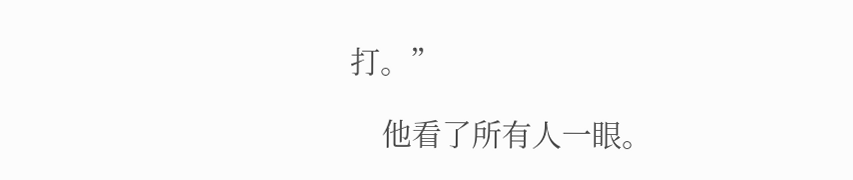打。”

    他看了所有人一眼。